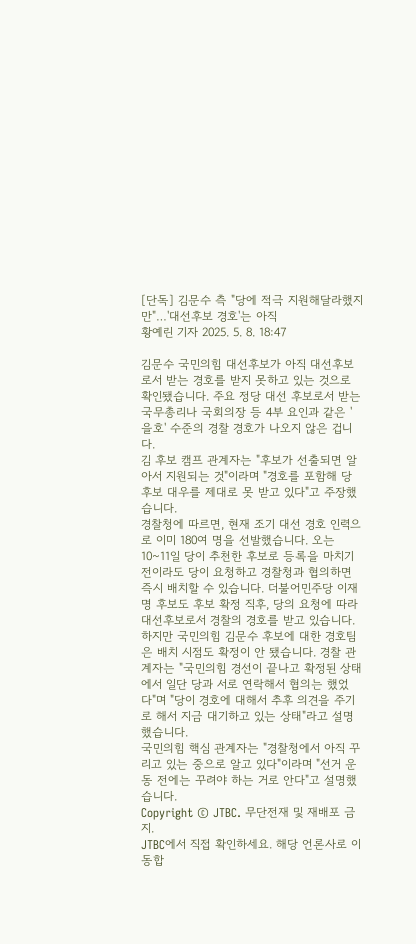[단독] 김문수 측 "당에 적극 지원해달라했지만"…'대선후보 경호'는 아직
황예린 기자 2025. 5. 8. 18:47

김문수 국민의힘 대선후보가 아직 대선후보로서 받는 경호를 받지 못하고 있는 것으로 확인됐습니다. 주요 정당 대선 후보로서 받는 국무총리나 국회의장 등 4부 요인과 같은 '을호' 수준의 경찰 경호가 나오지 않은 겁니다.
김 후보 캠프 관계자는 "후보가 선출되면 알아서 지원되는 것"이라며 "경호를 포함해 당 후보 대우를 제대로 못 받고 있다"고 주장했습니다.
경찰청에 따르면, 현재 조기 대선 경호 인력으로 이미 180여 명을 선발했습니다. 오는 10~11일 당이 추천한 후보로 등록을 마치기 전이라도 당이 요청하고 경찰청과 협의하면 즉시 배치할 수 있습니다. 더불어민주당 이재명 후보도 후보 확정 직후, 당의 요청에 따라 대선후보로서 경찰의 경호를 받고 있습니다.
하지만 국민의힘 김문수 후보에 대한 경호팀은 배치 시점도 확정이 안 됐습니다. 경찰 관계자는 "국민의힘 경선이 끝나고 확정된 상태에서 일단 당과 서로 연락해서 협의는 했었다"며 "당이 경호에 대해서 추후 의견을 주기로 해서 지금 대기하고 있는 상태"라고 설명했습니다.
국민의힘 핵심 관계자는 "경찰청에서 아직 꾸리고 있는 중으로 알고 있다"이라며 "선거 운동 전에는 꾸려야 하는 거로 안다"고 설명했습니다.
Copyright © JTBC. 무단전재 및 재배포 금지.
JTBC에서 직접 확인하세요. 해당 언론사로 이동합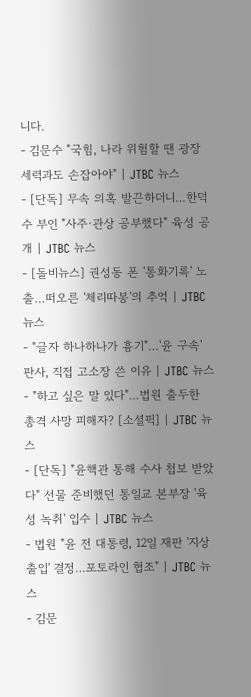니다.
- 김문수 "국힘, 나라 위험할 땐 광장 세력과도 손잡아야" | JTBC 뉴스
- [단독] 무속 의혹 발끈하더니…한덕수 부인 "사주·관상 공부했다" 육성 공개 | JTBC 뉴스
- [돌비뉴스] 권성동 폰 '통화기록' 노출…떠오른 '체리따봉'의 추억 | JTBC 뉴스
- "글자 하나하나가 흉기"…'윤 구속' 판사, 직접 고소장 쓴 이유 | JTBC 뉴스
- "하고 싶은 말 있다"…법원 출두한 총격 사망 피해자? [소셜픽] | JTBC 뉴스
- [단독] "윤핵관 통해 수사 첩보 받았다" 선물 준비했던 통일교 본부장 '육성 녹취' 입수 | JTBC 뉴스
- 법원 "윤 전 대통령, 12일 재판 '지상출입' 결정…포토라인 협조" | JTBC 뉴스
- 김문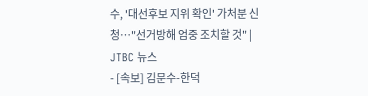수, '대선후보 지위 확인' 가처분 신청…"선거방해 엄중 조치할 것" | JTBC 뉴스
- [속보] 김문수-한덕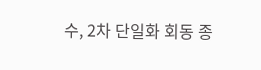수, 2차 단일화 회동 종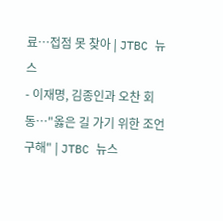료…접점 못 찾아 | JTBC 뉴스
- 이재명, 김종인과 오찬 회동…"옳은 길 가기 위한 조언 구해" | JTBC 뉴스